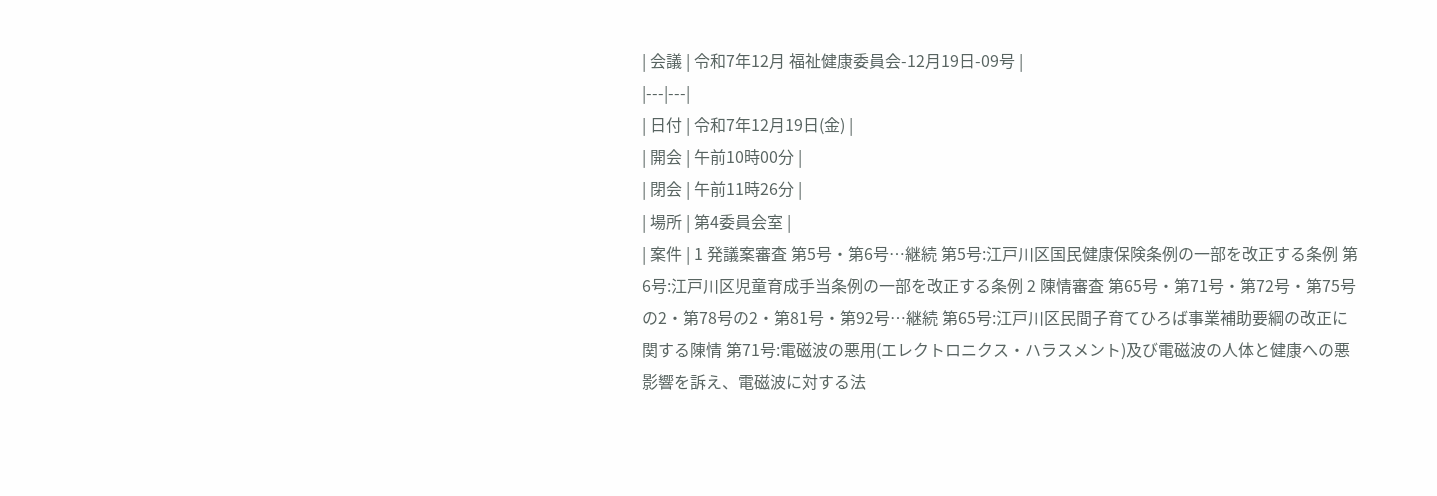| 会議 | 令和7年12月 福祉健康委員会-12月19日-09号 |
|---|---|
| 日付 | 令和7年12月19日(金) |
| 開会 | 午前10時00分 |
| 閉会 | 午前11時26分 |
| 場所 | 第4委員会室 |
| 案件 | 1 発議案審査 第5号・第6号…継続 第5号:江戸川区国民健康保険条例の一部を改正する条例 第6号:江戸川区児童育成手当条例の一部を改正する条例 2 陳情審査 第65号・第71号・第72号・第75号の2・第78号の2・第81号・第92号…継続 第65号:江戸川区民間子育てひろば事業補助要綱の改正に関する陳情 第71号:電磁波の悪用(エレクトロニクス・ハラスメント)及び電磁波の人体と健康への悪影響を訴え、電磁波に対する法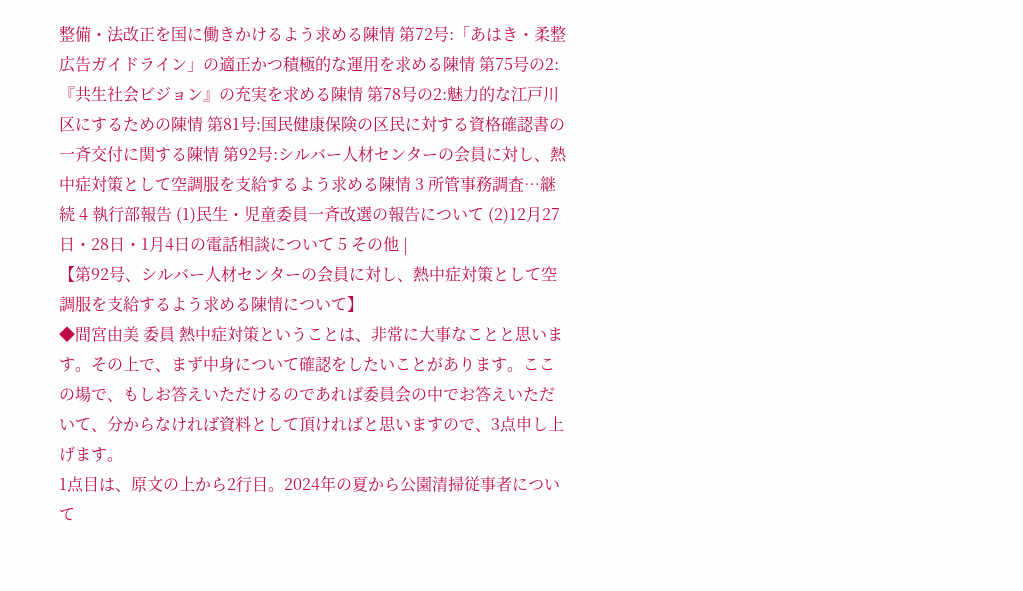整備・法改正を国に働きかけるよう求める陳情 第72号:「あはき・柔整広告ガイドライン」の適正かつ積極的な運用を求める陳情 第75号の2:『共生社会ビジョン』の充実を求める陳情 第78号の2:魅力的な江戸川区にするための陳情 第81号:国民健康保険の区民に対する資格確認書の一斉交付に関する陳情 第92号:シルバー人材センターの会員に対し、熱中症対策として空調服を支給するよう求める陳情 3 所管事務調査…継続 4 執行部報告 (1)民生・児童委員一斉改選の報告について (2)12月27日・28日・1月4日の電話相談について 5 その他 |
【第92号、シルバー人材センターの会員に対し、熱中症対策として空調服を支給するよう求める陳情について】
◆間宮由美 委員 熱中症対策ということは、非常に大事なことと思います。その上で、まず中身について確認をしたいことがあります。ここの場で、もしお答えいただけるのであれば委員会の中でお答えいただいて、分からなければ資料として頂ければと思いますので、3点申し上げます。
1点目は、原文の上から2行目。2024年の夏から公園清掃従事者について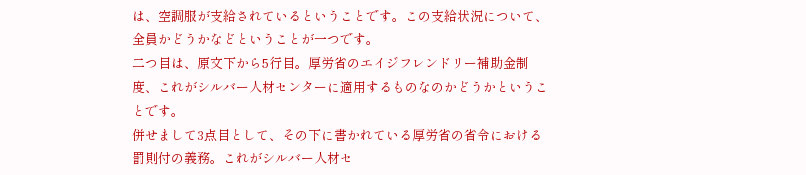は、空調服が支給されているということです。この支給状況について、全員かどうかなどということが一つです。
二つ目は、原文下から5行目。厚労省のエイジフレンドリー補助金制度、これがシルバー人材センターに適用するものなのかどうかということです。
併せまして3点目として、その下に書かれている厚労省の省令における罰則付の義務。これがシルバー人材セ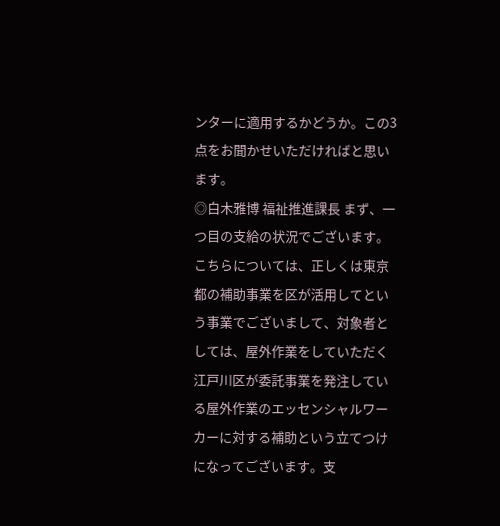ンターに適用するかどうか。この3点をお聞かせいただければと思います。
◎白木雅博 福祉推進課長 まず、一つ目の支給の状況でございます。こちらについては、正しくは東京都の補助事業を区が活用してという事業でございまして、対象者としては、屋外作業をしていただく江戸川区が委託事業を発注している屋外作業のエッセンシャルワーカーに対する補助という立てつけになってございます。支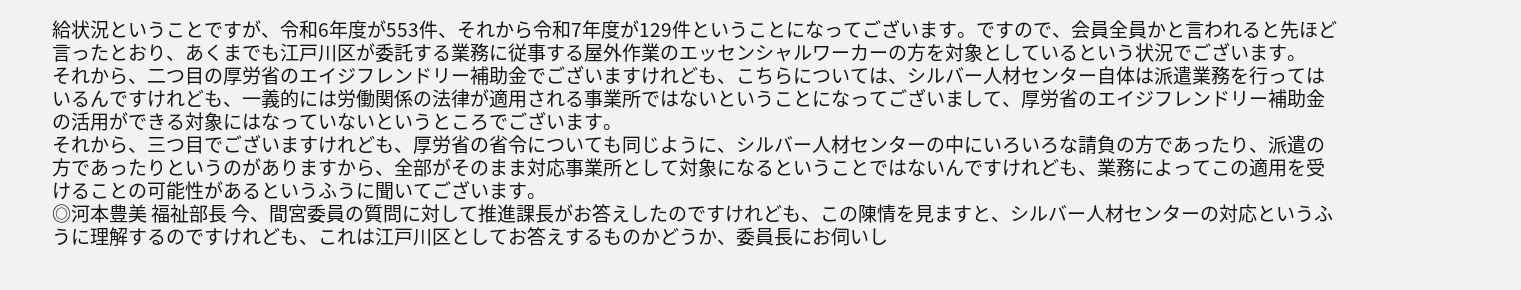給状況ということですが、令和6年度が553件、それから令和7年度が129件ということになってございます。ですので、会員全員かと言われると先ほど言ったとおり、あくまでも江戸川区が委託する業務に従事する屋外作業のエッセンシャルワーカーの方を対象としているという状況でございます。
それから、二つ目の厚労省のエイジフレンドリー補助金でございますけれども、こちらについては、シルバー人材センター自体は派遣業務を行ってはいるんですけれども、一義的には労働関係の法律が適用される事業所ではないということになってございまして、厚労省のエイジフレンドリー補助金の活用ができる対象にはなっていないというところでございます。
それから、三つ目でございますけれども、厚労省の省令についても同じように、シルバー人材センターの中にいろいろな請負の方であったり、派遣の方であったりというのがありますから、全部がそのまま対応事業所として対象になるということではないんですけれども、業務によってこの適用を受けることの可能性があるというふうに聞いてございます。
◎河本豊美 福祉部長 今、間宮委員の質問に対して推進課長がお答えしたのですけれども、この陳情を見ますと、シルバー人材センターの対応というふうに理解するのですけれども、これは江戸川区としてお答えするものかどうか、委員長にお伺いし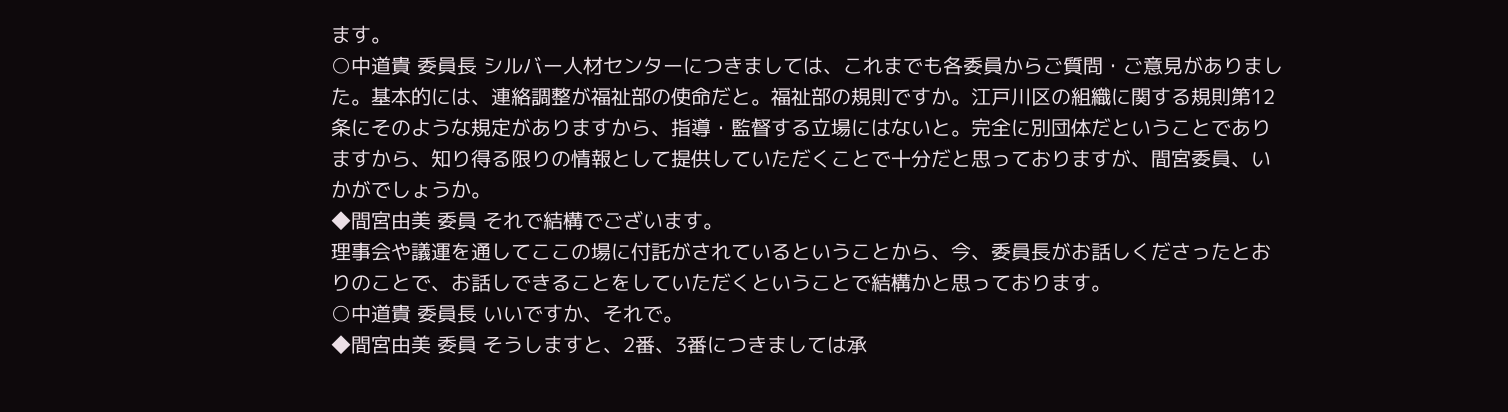ます。
○中道貴 委員長 シルバー人材センターにつきましては、これまでも各委員からご質問・ご意見がありました。基本的には、連絡調整が福祉部の使命だと。福祉部の規則ですか。江戸川区の組織に関する規則第12条にそのような規定がありますから、指導・監督する立場にはないと。完全に別団体だということでありますから、知り得る限りの情報として提供していただくことで十分だと思っておりますが、間宮委員、いかがでしょうか。
◆間宮由美 委員 それで結構でございます。
理事会や議運を通してここの場に付託がされているということから、今、委員長がお話しくださったとおりのことで、お話しできることをしていただくということで結構かと思っております。
○中道貴 委員長 いいですか、それで。
◆間宮由美 委員 そうしますと、2番、3番につきましては承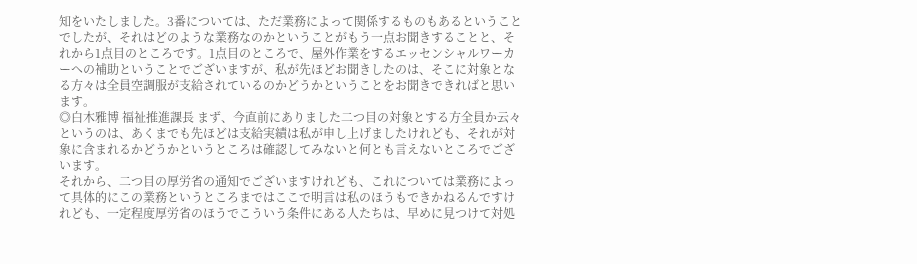知をいたしました。3番については、ただ業務によって関係するものもあるということでしたが、それはどのような業務なのかということがもう一点お聞きすることと、それから1点目のところです。1点目のところで、屋外作業をするエッセンシャルワーカーへの補助ということでございますが、私が先ほどお聞きしたのは、そこに対象となる方々は全員空調服が支給されているのかどうかということをお聞きできればと思います。
◎白木雅博 福祉推進課長 まず、今直前にありました二つ目の対象とする方全員か云々というのは、あくまでも先ほどは支給実績は私が申し上げましたけれども、それが対象に含まれるかどうかというところは確認してみないと何とも言えないところでございます。
それから、二つ目の厚労省の通知でございますけれども、これについては業務によって具体的にこの業務というところまではここで明言は私のほうもできかねるんですけれども、一定程度厚労省のほうでこういう条件にある人たちは、早めに見つけて対処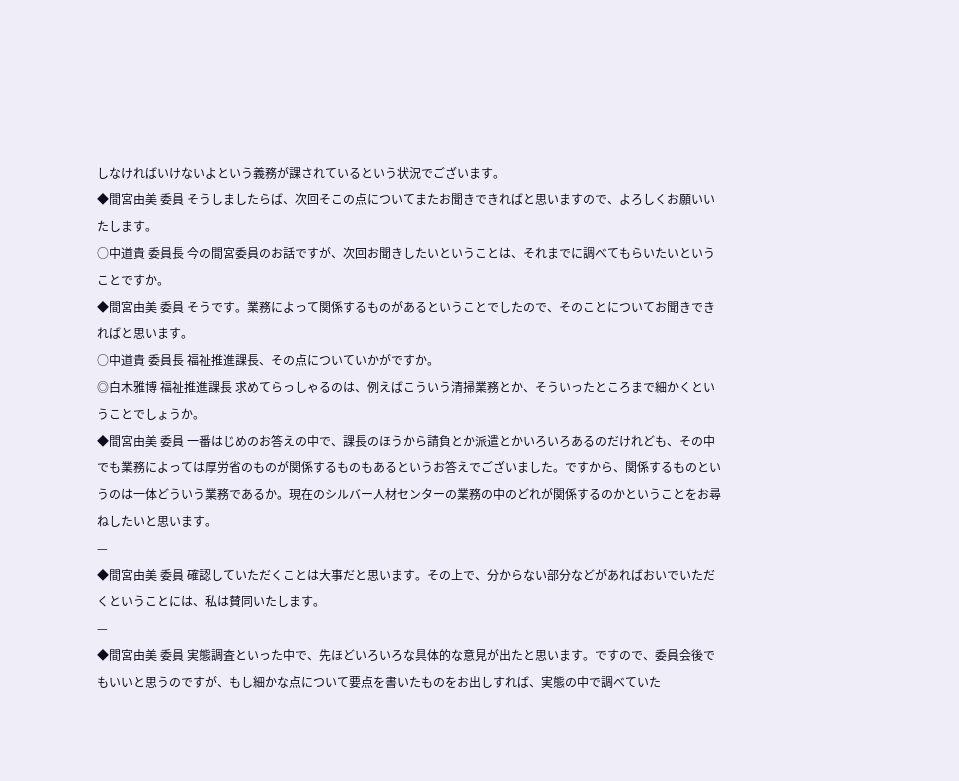しなければいけないよという義務が課されているという状況でございます。
◆間宮由美 委員 そうしましたらば、次回そこの点についてまたお聞きできればと思いますので、よろしくお願いいたします。
○中道貴 委員長 今の間宮委員のお話ですが、次回お聞きしたいということは、それまでに調べてもらいたいということですか。
◆間宮由美 委員 そうです。業務によって関係するものがあるということでしたので、そのことについてお聞きできればと思います。
○中道貴 委員長 福祉推進課長、その点についていかがですか。
◎白木雅博 福祉推進課長 求めてらっしゃるのは、例えばこういう清掃業務とか、そういったところまで細かくということでしょうか。
◆間宮由美 委員 一番はじめのお答えの中で、課長のほうから請負とか派遣とかいろいろあるのだけれども、その中でも業務によっては厚労省のものが関係するものもあるというお答えでございました。ですから、関係するものというのは一体どういう業務であるか。現在のシルバー人材センターの業務の中のどれが関係するのかということをお尋ねしたいと思います。
—
◆間宮由美 委員 確認していただくことは大事だと思います。その上で、分からない部分などがあればおいでいただくということには、私は賛同いたします。
—
◆間宮由美 委員 実態調査といった中で、先ほどいろいろな具体的な意見が出たと思います。ですので、委員会後でもいいと思うのですが、もし細かな点について要点を書いたものをお出しすれば、実態の中で調べていた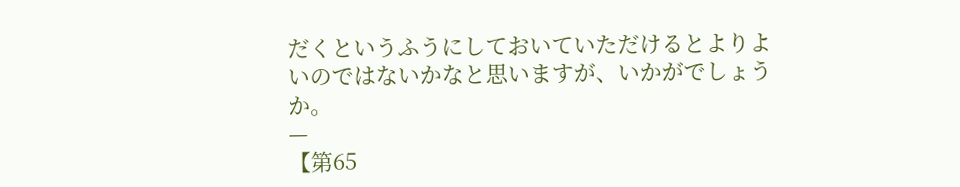だくというふうにしておいていただけるとよりよいのではないかなと思いますが、いかがでしょうか。
—
【第65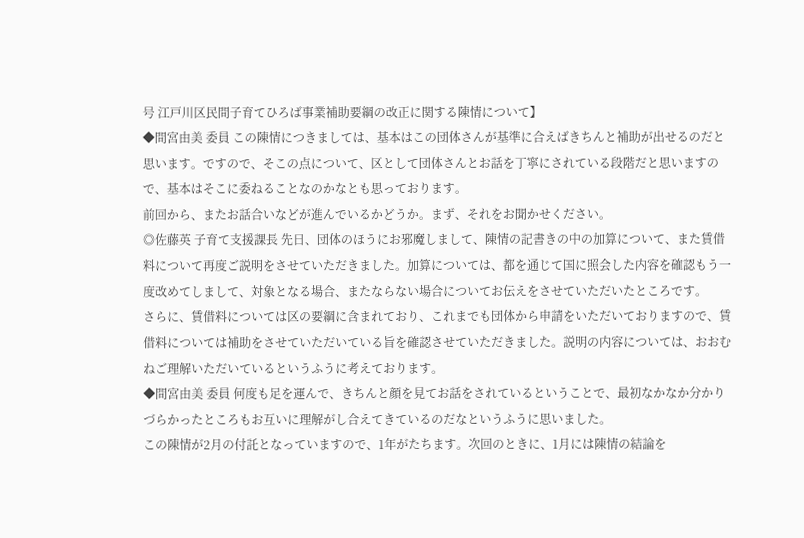号 江戸川区民間子育てひろば事業補助要綱の改正に関する陳情について】
◆間宮由美 委員 この陳情につきましては、基本はこの団体さんが基準に合えばきちんと補助が出せるのだと思います。ですので、そこの点について、区として団体さんとお話を丁寧にされている段階だと思いますので、基本はそこに委ねることなのかなとも思っております。
前回から、またお話合いなどが進んでいるかどうか。まず、それをお聞かせください。
◎佐藤英 子育て支援課長 先日、団体のほうにお邪魔しまして、陳情の記書きの中の加算について、また賃借料について再度ご説明をさせていただきました。加算については、都を通じて国に照会した内容を確認もう一度改めてしまして、対象となる場合、またならない場合についてお伝えをさせていただいたところです。
さらに、賃借料については区の要綱に含まれており、これまでも団体から申請をいただいておりますので、賃借料については補助をさせていただいている旨を確認させていただきました。説明の内容については、おおむねご理解いただいているというふうに考えております。
◆間宮由美 委員 何度も足を運んで、きちんと顔を見てお話をされているということで、最初なかなか分かりづらかったところもお互いに理解がし合えてきているのだなというふうに思いました。
この陳情が2月の付託となっていますので、1年がたちます。次回のときに、1月には陳情の結論を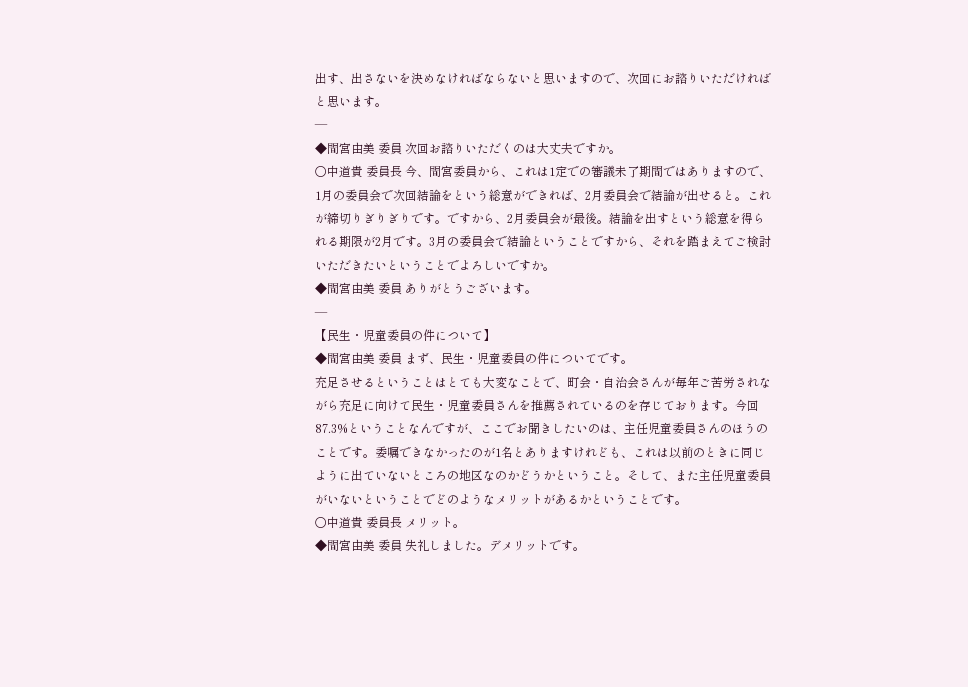出す、出さないを決めなければならないと思いますので、次回にお諮りいただければと思います。
—
◆間宮由美 委員 次回お諮りいただくのは大丈夫ですか。
○中道貴 委員長 今、間宮委員から、これは1定での審議未了期間ではありますので、1月の委員会で次回結論をという総意ができれば、2月委員会で結論が出せると。これが締切りぎりぎりです。ですから、2月委員会が最後。結論を出すという総意を得られる期限が2月です。3月の委員会で結論ということですから、それを踏まえてご検討いただきたいということでよろしいですか。
◆間宮由美 委員 ありがとうございます。
—
【民生・児童委員の件について】
◆間宮由美 委員 まず、民生・児童委員の件についてです。
充足させるということはとても大変なことで、町会・自治会さんが毎年ご苦労されながら充足に向けて民生・児童委員さんを推薦されているのを存じております。今回87.3%ということなんですが、ここでお聞きしたいのは、主任児童委員さんのほうのことです。委嘱できなかったのが1名とありますけれども、これは以前のときに同じように出ていないところの地区なのかどうかということ。そして、また主任児童委員がいないということでどのようなメリットがあるかということです。
○中道貴 委員長 メリット。
◆間宮由美 委員 失礼しました。デメリットです。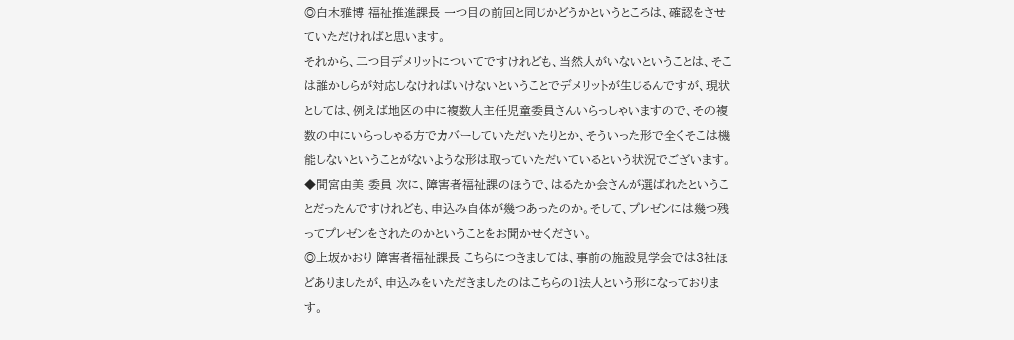◎白木雅博 福祉推進課長 一つ目の前回と同じかどうかというところは、確認をさせていただければと思います。
それから、二つ目デメリットについてですけれども、当然人がいないということは、そこは誰かしらが対応しなければいけないということでデメリットが生じるんですが、現状としては、例えば地区の中に複数人主任児童委員さんいらっしゃいますので、その複数の中にいらっしゃる方でカバーしていただいたりとか、そういった形で全くそこは機能しないということがないような形は取っていただいているという状況でございます。
◆間宮由美 委員 次に、障害者福祉課のほうで、はるたか会さんが選ばれたということだったんですけれども、申込み自体が幾つあったのか。そして、プレゼンには幾つ残ってプレゼンをされたのかということをお聞かせください。
◎上坂かおり 障害者福祉課長 こちらにつきましては、事前の施設見学会では3社ほどありましたが、申込みをいただきましたのはこちらの1法人という形になっております。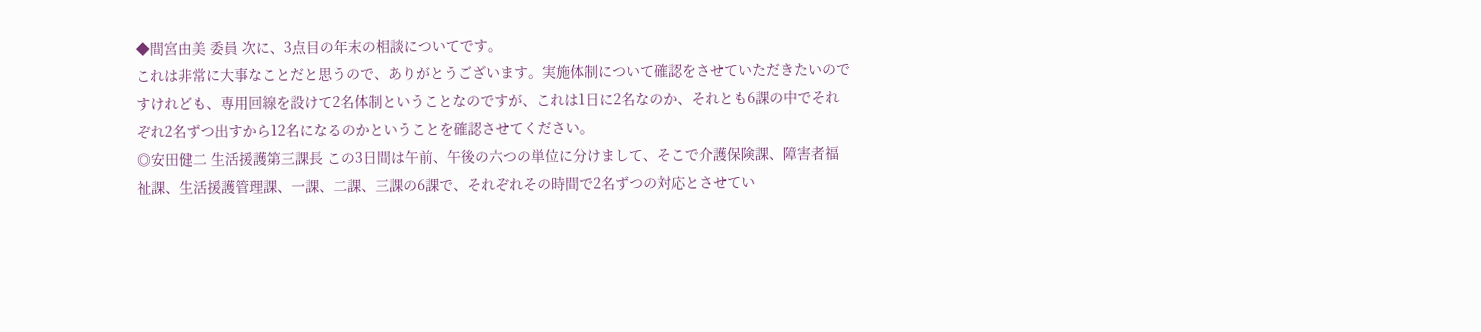◆間宮由美 委員 次に、3点目の年末の相談についてです。
これは非常に大事なことだと思うので、ありがとうございます。実施体制について確認をさせていただきたいのですけれども、専用回線を設けて2名体制ということなのですが、これは1日に2名なのか、それとも6課の中でそれぞれ2名ずつ出すから12名になるのかということを確認させてください。
◎安田健二 生活援護第三課長 この3日間は午前、午後の六つの単位に分けまして、そこで介護保険課、障害者福祉課、生活援護管理課、一課、二課、三課の6課で、それぞれその時間で2名ずつの対応とさせてい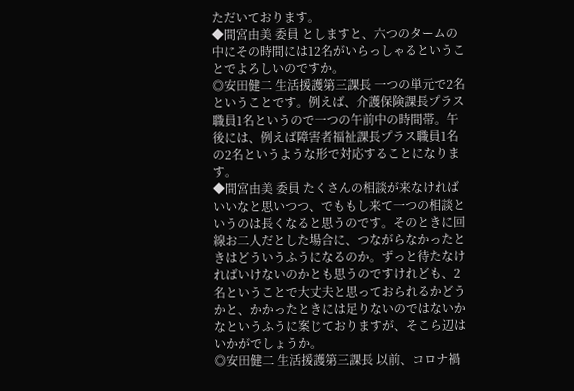ただいております。
◆間宮由美 委員 としますと、六つのタームの中にその時間には12名がいらっしゃるということでよろしいのですか。
◎安田健二 生活援護第三課長 一つの単元で2名ということです。例えば、介護保険課長プラス職員1名というので一つの午前中の時間帯。午後には、例えば障害者福祉課長プラス職員1名の2名というような形で対応することになります。
◆間宮由美 委員 たくさんの相談が来なければいいなと思いつつ、でももし来て一つの相談というのは長くなると思うのです。そのときに回線お二人だとした場合に、つながらなかったときはどういうふうになるのか。ずっと待たなければいけないのかとも思うのですけれども、2名ということで大丈夫と思っておられるかどうかと、かかったときには足りないのではないかなというふうに案じておりますが、そこら辺はいかがでしょうか。
◎安田健二 生活援護第三課長 以前、コロナ禍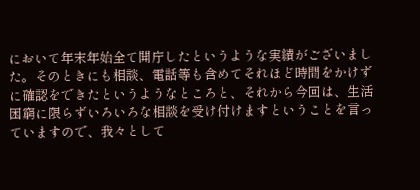において年末年始全て開庁したというような実績がございました。そのときにも相談、電話等も含めてそれほど時間をかけずに確認をできたというようなところと、それから今回は、生活困窮に限らずいろいろな相談を受け付けますということを言っていますので、我々として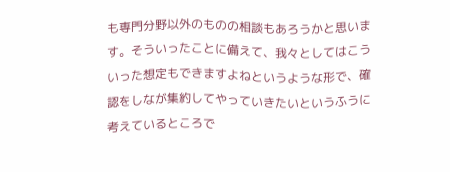も専門分野以外のものの相談もあろうかと思います。そういったことに備えて、我々としてはこういった想定もできますよねというような形で、確認をしなが集約してやっていきたいというふうに考えているところで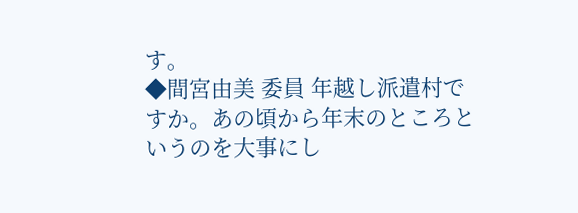す。
◆間宮由美 委員 年越し派遣村ですか。あの頃から年末のところというのを大事にし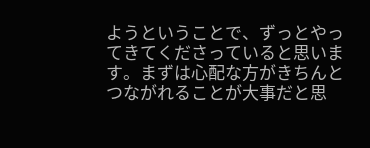ようということで、ずっとやってきてくださっていると思います。まずは心配な方がきちんとつながれることが大事だと思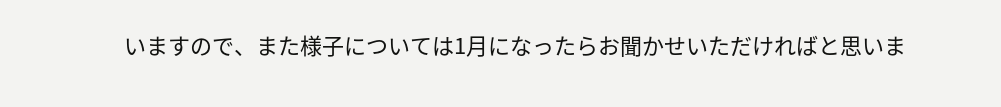いますので、また様子については1月になったらお聞かせいただければと思いま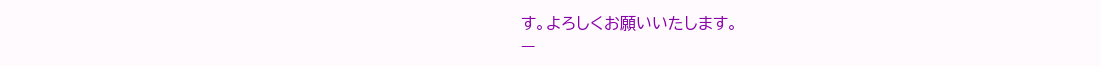す。よろしくお願いいたします。
—